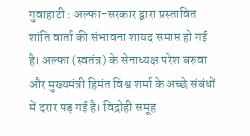गुवाहाटी : अल्फा-सरकार द्वारा प्रस्तावित शांति वार्ता की संभावना शायद समाप्त हो गई है। अल्फा (स्वतंत्र) के सेनाध्यक्ष परेश बरुवा और मुख्यमंत्री हिमंत विश्व शर्मा के अच्छे संबंधों में दरार पड़ गई है। विद्रोही समूह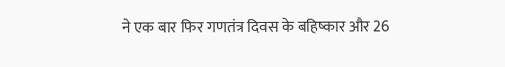ने एक बार फिर गणतंत्र दिवस के बहिष्कार और 26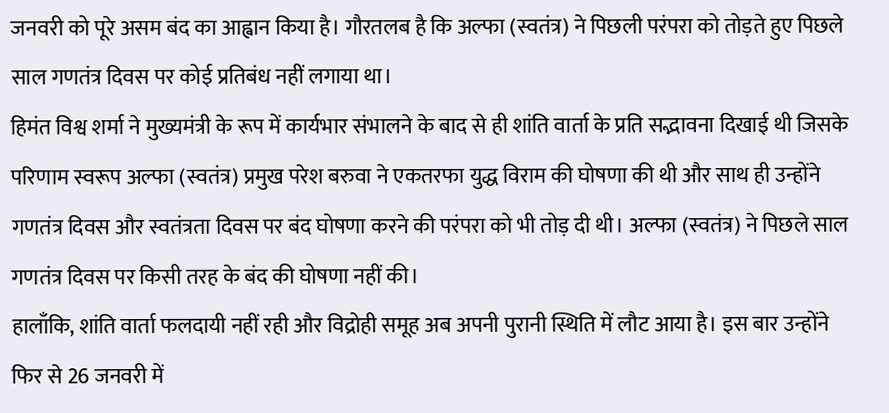जनवरी को पूरे असम बंद का आह्वान किया है। गौरतलब है कि अल्फा (स्वतंत्र) ने पिछली परंपरा को तोड़ते हुए पिछले साल गणतंत्र दिवस पर कोई प्रतिबंध नहीं लगाया था।
हिमंत विश्व शर्मा ने मुख्यमंत्री के रूप में कार्यभार संभालने के बाद से ही शांति वार्ता के प्रति सद्भावना दिखाई थी जिसके परिणाम स्वरूप अल्फा (स्वतंत्र) प्रमुख परेश बरुवा ने एकतरफा युद्ध विराम की घोषणा की थी और साथ ही उन्होंने गणतंत्र दिवस और स्वतंत्रता दिवस पर बंद घोषणा करने की परंपरा को भी तोड़ दी थी। अल्फा (स्वतंत्र) ने पिछले साल गणतंत्र दिवस पर किसी तरह के बंद की घोषणा नहीं की।
हालाँकि, शांति वार्ता फलदायी नहीं रही और विद्रोही समूह अब अपनी पुरानी स्थिति में लौट आया है। इस बार उन्होंने फिर से 26 जनवरी में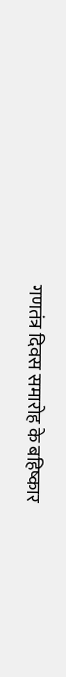गणतंत्र दिवस समारोह के बहिष्कार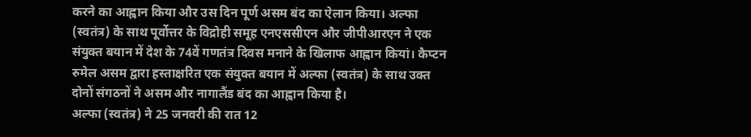करने का आह्वान किया और उस दिन पूर्ण असम बंद का ऐलान किया। अल्फा (स्वतंत्र) के साथ पूर्वोत्तर के विद्रोही समूह एनएससीएन और जीपीआरएन ने एक संयुक्त बयान में देश के 74वें गणतंत्र दिवस मनाने के खिलाफ आह्वान कियां। कैप्टन रुमेल असम द्वारा हस्ताक्षरित एक संयुक्त बयान में अल्फा (स्वतंत्र) के साथ उक्त दोनों संगठनों ने असम और नागालैंड बंद का आह्वान किया है।
अल्फा (स्वतंत्र) ने 25 जनवरी की रात 12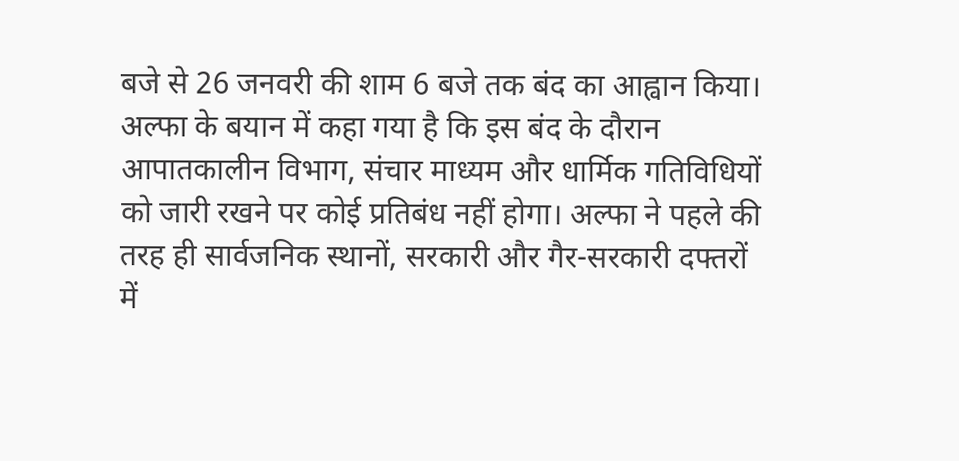बजे से 26 जनवरी की शाम 6 बजे तक बंद का आह्वान किया। अल्फा के बयान में कहा गया है कि इस बंद के दौरान आपातकालीन विभाग, संचार माध्यम और धार्मिक गतिविधियों को जारी रखने पर कोई प्रतिबंध नहीं होगा। अल्फा ने पहले की तरह ही सार्वजनिक स्थानों, सरकारी और गैर-सरकारी दफ्तरों में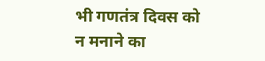भी गणतंत्र दिवस को न मनाने का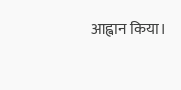आह्वान किया।